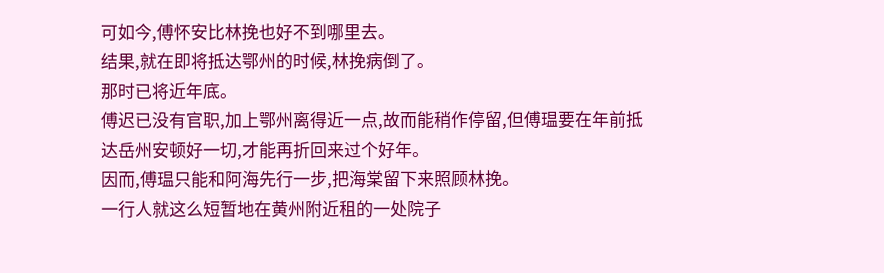可如今,傅怀安比林挽也好不到哪里去。
结果,就在即将抵达鄂州的时候,林挽病倒了。
那时已将近年底。
傅迟已没有官职,加上鄂州离得近一点,故而能稍作停留,但傅瑥要在年前抵达岳州安顿好一切,才能再折回来过个好年。
因而,傅瑥只能和阿海先行一步,把海棠留下来照顾林挽。
一行人就这么短暂地在黄州附近租的一处院子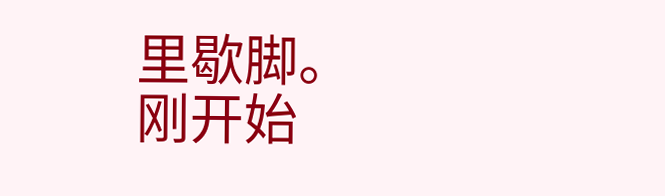里歇脚。
刚开始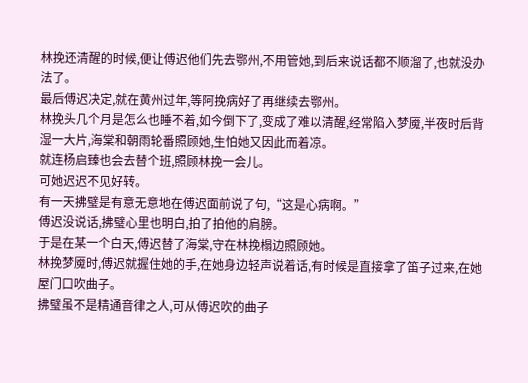林挽还清醒的时候,便让傅迟他们先去鄂州,不用管她,到后来说话都不顺溜了,也就没办法了。
最后傅迟决定,就在黄州过年,等阿挽病好了再继续去鄂州。
林挽头几个月是怎么也睡不着,如今倒下了,变成了难以清醒,经常陷入梦魇,半夜时后背湿一大片,海棠和朝雨轮番照顾她,生怕她又因此而着凉。
就连杨启臻也会去替个班,照顾林挽一会儿。
可她迟迟不见好转。
有一天拂璧是有意无意地在傅迟面前说了句,“这是心病啊。”
傅迟没说话,拂璧心里也明白,拍了拍他的肩膀。
于是在某一个白天,傅迟替了海棠,守在林挽榻边照顾她。
林挽梦魇时,傅迟就握住她的手,在她身边轻声说着话,有时候是直接拿了笛子过来,在她屋门口吹曲子。
拂璧虽不是精通音律之人,可从傅迟吹的曲子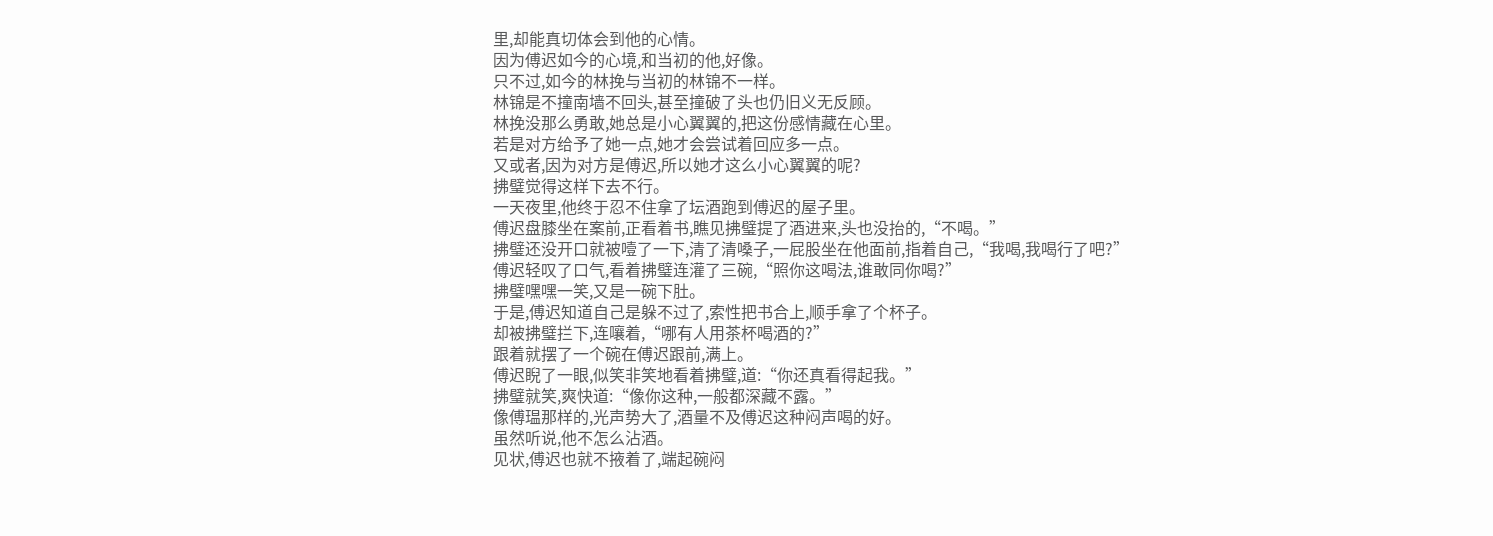里,却能真切体会到他的心情。
因为傅迟如今的心境,和当初的他,好像。
只不过,如今的林挽与当初的林锦不一样。
林锦是不撞南墙不回头,甚至撞破了头也仍旧义无反顾。
林挽没那么勇敢,她总是小心翼翼的,把这份感情藏在心里。
若是对方给予了她一点,她才会尝试着回应多一点。
又或者,因为对方是傅迟,所以她才这么小心翼翼的呢?
拂璧觉得这样下去不行。
一天夜里,他终于忍不住拿了坛酒跑到傅迟的屋子里。
傅迟盘膝坐在案前,正看着书,瞧见拂璧提了酒进来,头也没抬的,“不喝。”
拂璧还没开口就被噎了一下,清了清嗓子,一屁股坐在他面前,指着自己,“我喝,我喝行了吧?”
傅迟轻叹了口气,看着拂璧连灌了三碗,“照你这喝法,谁敢同你喝?”
拂璧嘿嘿一笑,又是一碗下肚。
于是,傅迟知道自己是躲不过了,索性把书合上,顺手拿了个杯子。
却被拂璧拦下,连嚷着,“哪有人用茶杯喝酒的?”
跟着就摆了一个碗在傅迟跟前,满上。
傅迟睨了一眼,似笑非笑地看着拂璧,道:“你还真看得起我。”
拂璧就笑,爽快道:“像你这种,一般都深藏不露。”
像傅瑥那样的,光声势大了,酒量不及傅迟这种闷声喝的好。
虽然听说,他不怎么沾酒。
见状,傅迟也就不掖着了,端起碗闷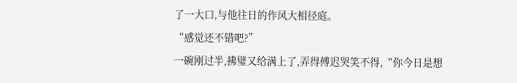了一大口,与他往日的作风大相径庭。
“感觉还不错吧?”
一碗刚过半,拂璧又给满上了,弄得傅迟哭笑不得,“你今日是想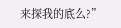来探我的底么?”